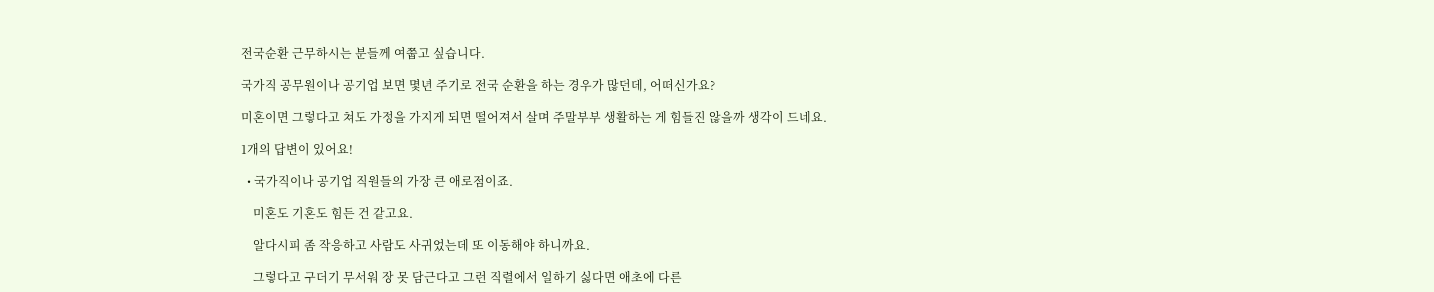전국순환 근무하시는 분들께 여쭙고 싶습니다.

국가직 공무원이나 공기업 보면 몇년 주기로 전국 순환을 하는 경우가 많던데, 어떠신가요?

미혼이면 그렇다고 쳐도 가정을 가지게 되면 떨어져서 살며 주말부부 생활하는 게 힘들진 않을까 생각이 드네요.

1개의 답변이 있어요!

  • 국가직이나 공기업 직원들의 가장 큰 애로점이죠.

    미혼도 기혼도 힘든 건 같고요.

    알다시피 좀 작응하고 사람도 사귀었는데 또 이동해야 하니까요.

    그렇다고 구더기 무서워 장 못 담근다고 그런 직렬에서 일하기 싫다면 애초에 다른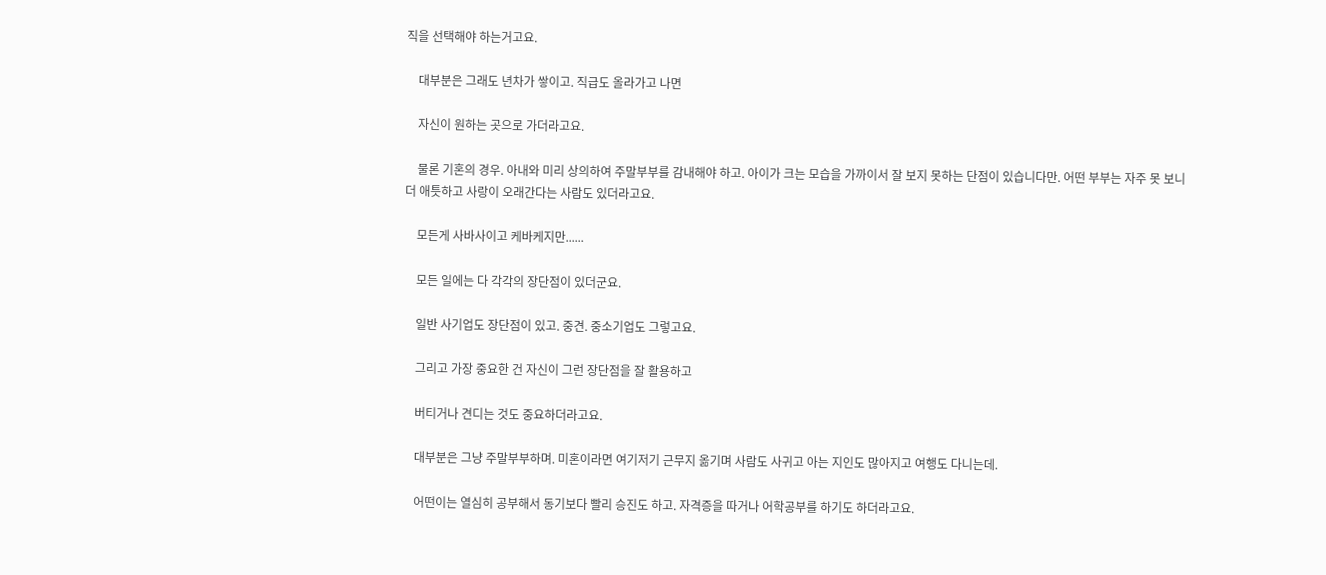직을 선택해야 하는거고요.

    대부분은 그래도 년차가 쌓이고. 직급도 올라가고 나면

    자신이 원하는 곳으로 가더라고요.

    물론 기혼의 경우. 아내와 미리 상의하여 주말부부를 감내해야 하고. 아이가 크는 모습을 가까이서 잘 보지 못하는 단점이 있습니다만. 어떤 부부는 자주 못 보니 더 애틋하고 사랑이 오래간다는 사람도 있더라고요.

    모든게 사바사이고 케바케지만......

    모든 일에는 다 각각의 장단점이 있더군요.

    일반 사기업도 장단점이 있고. 중견. 중소기업도 그렇고요.

    그리고 가장 중요한 건 자신이 그런 장단점을 잘 활용하고

    버티거나 견디는 것도 중요하더라고요.

    대부분은 그냥 주말부부하며. 미혼이라면 여기저기 근무지 옮기며 사람도 사귀고 아는 지인도 많아지고 여행도 다니는데.

    어떤이는 열심히 공부해서 동기보다 빨리 승진도 하고. 자격증을 따거나 어학공부를 하기도 하더라고요.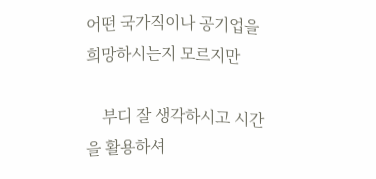어떤 국가직이나 공기업을 희망하시는지 모르지만

    부디 잘 생각하시고 시간을 활용하셔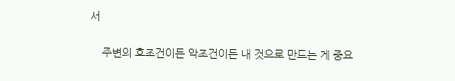서

    주변의 호조건이든 악조건이든 내 것으로 만드는 게 중요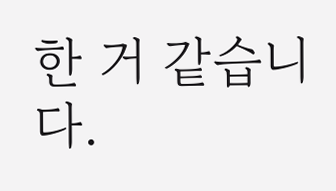한 거 같습니다.